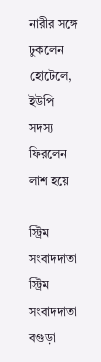নারীর সঙ্গে ঢুকলেন হোটেলে, ইউপি সদস্য ফিরলেন লাশ হয়ে

স্ট্রিম সংবাদদাতা
স্ট্রিম সংবাদদাতা
বগুড়া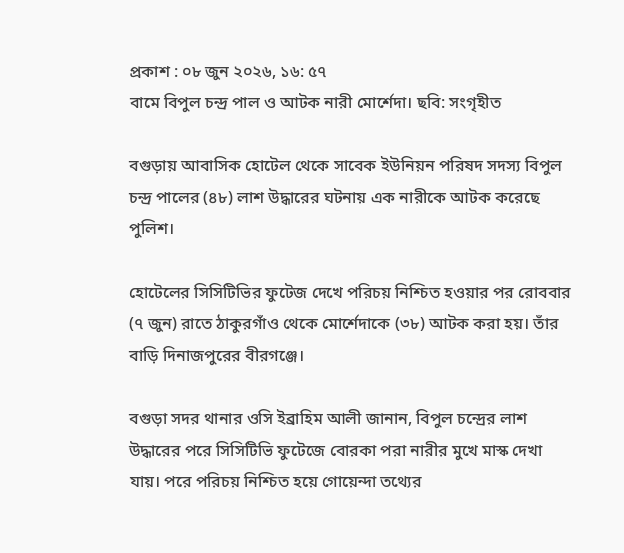প্রকাশ : ০৮ জুন ২০২৬, ১৬: ৫৭
বামে বিপুল চন্দ্র পাল ও আটক নারী মোর্শেদা। ছবি: সংগৃহীত

বগুড়ায় আবাসিক হোটেল থেকে সাবেক ইউনিয়ন পরিষদ সদস্য বিপুল চন্দ্র পালের (৪৮) লাশ উদ্ধারের ঘটনায় এক নারীকে আটক করেছে পুলিশ।

হোটেলের সিসিটিভির ফুটেজ দেখে পরিচয় নিশ্চিত হওয়ার পর রোববার (৭ জুন) রাতে ঠাকুরগাঁও থেকে মোর্শেদাকে (৩৮) আটক করা হয়। তাঁর বাড়ি দিনাজপুরের বীরগঞ্জে।

বগুড়া সদর থানার ওসি ইব্রাহিম আলী জানান, বিপুল চন্দ্রের লাশ উদ্ধারের পরে সিসিটিভি ফুটেজে বোরকা পরা নারীর মুখে মাস্ক দেখা যায়। পরে পরিচয় নিশ্চিত হয়ে গোয়েন্দা তথ্যের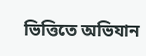ভিত্তিতে অভিযান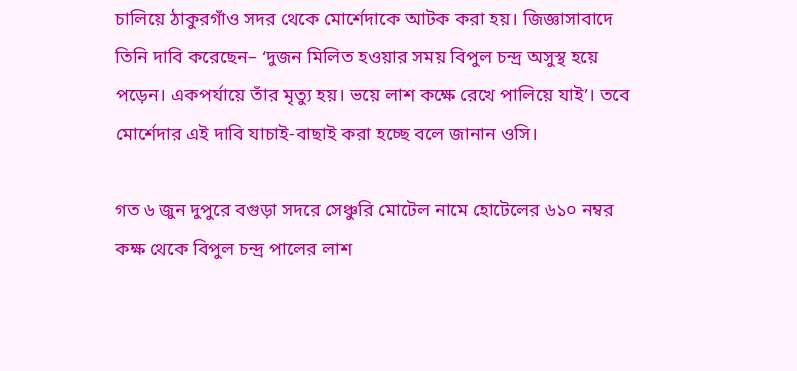চালিয়ে ঠাকুরগাঁও সদর থেকে মোর্শেদাকে আটক করা হয়। জিজ্ঞাসাবাদে তিনি দাবি করেছেন– ‘দুজন মিলিত হওয়ার সময় বিপুল চন্দ্র অসুস্থ হয়ে পড়েন। একপর্যায়ে তাঁর মৃত্যু হয়। ভয়ে লাশ কক্ষে রেখে পালিয়ে যাই’। তবে মোর্শেদার এই দাবি যাচাই-বাছাই করা হচ্ছে বলে জানান ওসি।

গত ৬ জুন দুপুরে বগুড়া সদরে সেঞ্চুরি মোটেল নামে হোটেলের ৬১০ নম্বর কক্ষ থেকে বিপুল চন্দ্র পালের লাশ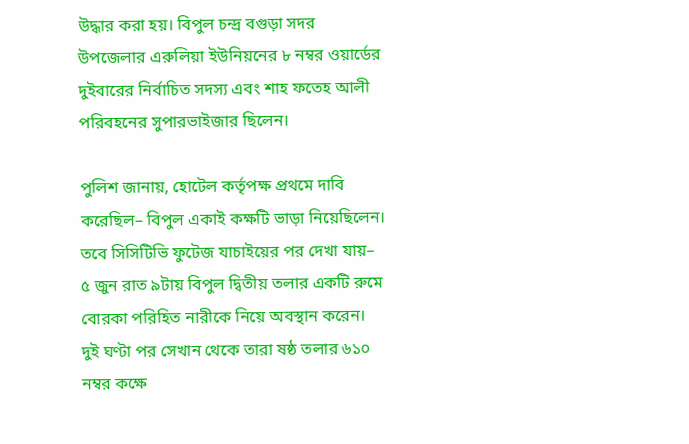উদ্ধার করা হয়। বিপুল চন্দ্র বগুড়া সদর উপজেলার এরুলিয়া ইউনিয়নের ৮ নম্বর ওয়ার্ডের দুইবারের নির্বাচিত সদস্য এবং শাহ ফতেহ আলী পরিবহনের সুপারভাইজার ছিলেন।

পুলিশ জানায়, হোটেল কর্তৃপক্ষ প্রথমে দাবি করেছিল– বিপুল একাই কক্ষটি ভাড়া নিয়েছিলেন। তবে সিসিটিভি ফুটেজ যাচাইয়ের পর দেখা যায়– ৫ জুন রাত ৯টায় বিপুল দ্বিতীয় তলার একটি রুমে বোরকা পরিহিত নারীকে নিয়ে অবস্থান করেন। দুই ঘণ্টা পর সেখান থেকে তারা ষষ্ঠ তলার ৬১০ নম্বর কক্ষে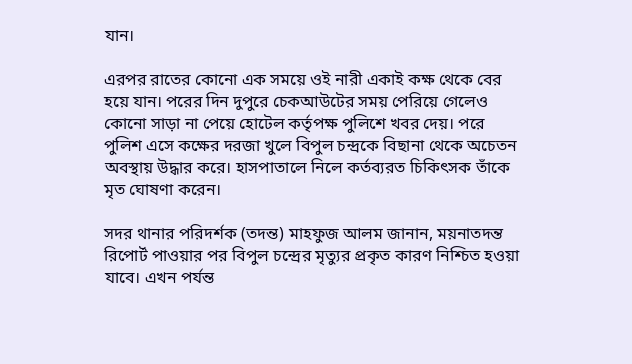যান।

এরপর রাতের কোনো এক সময়ে ওই নারী একাই কক্ষ থেকে বের হয়ে যান। পরের দিন দুপুরে চেকআউটের সময় পেরিয়ে গেলেও কোনো সাড়া না পেয়ে হোটেল কর্তৃপক্ষ পুলিশে খবর দেয়। পরে পুলিশ এসে কক্ষের দরজা খুলে বিপুল চন্দ্রকে বিছানা থেকে অচেতন অবস্থায় উদ্ধার করে। হাসপাতালে নিলে কর্তব্যরত চিকিৎসক তাঁকে মৃত ঘোষণা করেন।

সদর থানার পরিদর্শক (তদন্ত) মাহফুজ আলম জানান, ময়নাতদন্ত রিপোর্ট পাওয়ার পর বিপুল চন্দ্রের মৃত্যুর প্রকৃত কারণ নিশ্চিত হওয়া যাবে। এখন পর্যন্ত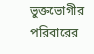ভুক্তভোগীর পরিবারের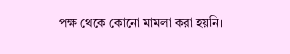পক্ষ থেকে কোনো মামলা করা হয়নি।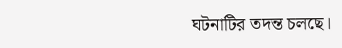ঘটনাটির তদন্ত চলছে।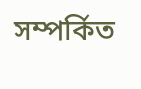সম্পর্কিত